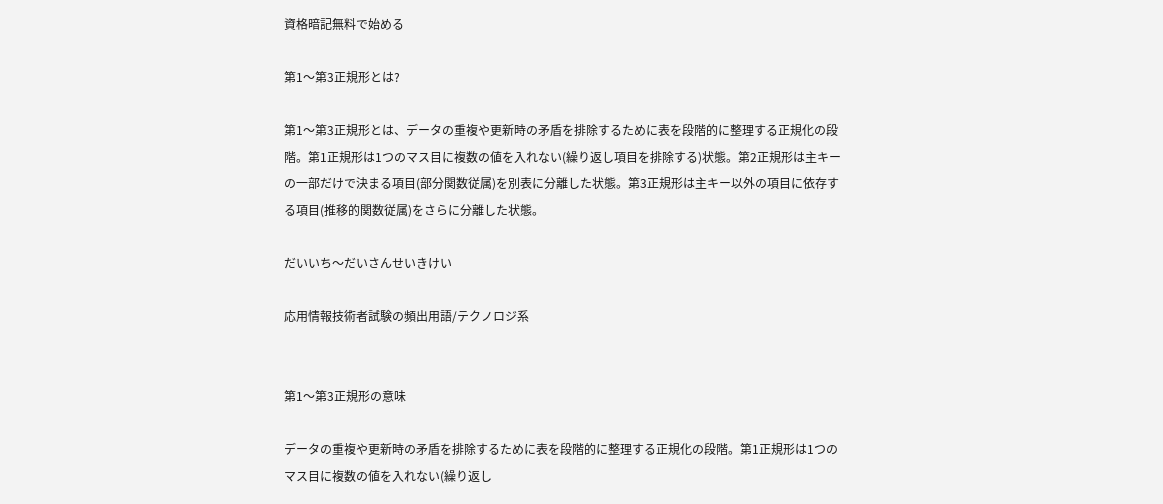資格暗記無料で始める

第1〜第3正規形とは?

第1〜第3正規形とは、データの重複や更新時の矛盾を排除するために表を段階的に整理する正規化の段階。第1正規形は1つのマス目に複数の値を入れない(繰り返し項目を排除する)状態。第2正規形は主キーの一部だけで決まる項目(部分関数従属)を別表に分離した状態。第3正規形は主キー以外の項目に依存する項目(推移的関数従属)をさらに分離した状態。

だいいち〜だいさんせいきけい

応用情報技術者試験の頻出用語/テクノロジ系


第1〜第3正規形の意味

データの重複や更新時の矛盾を排除するために表を段階的に整理する正規化の段階。第1正規形は1つのマス目に複数の値を入れない(繰り返し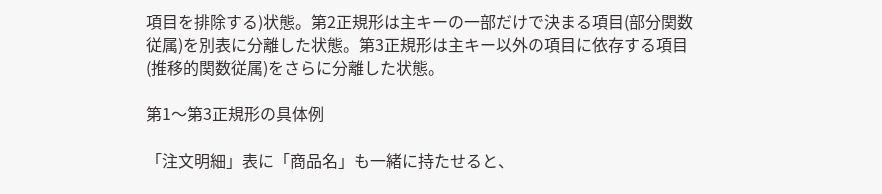項目を排除する)状態。第2正規形は主キーの一部だけで決まる項目(部分関数従属)を別表に分離した状態。第3正規形は主キー以外の項目に依存する項目(推移的関数従属)をさらに分離した状態。

第1〜第3正規形の具体例

「注文明細」表に「商品名」も一緒に持たせると、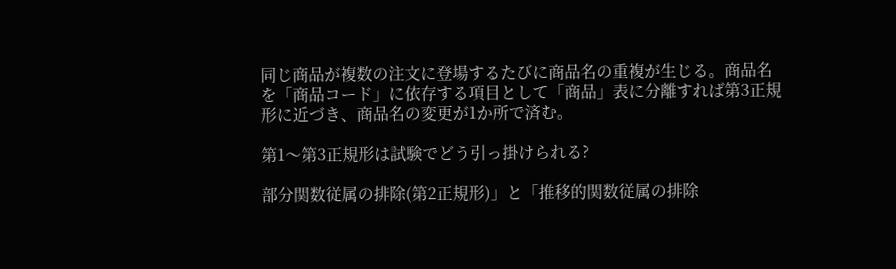同じ商品が複数の注文に登場するたびに商品名の重複が生じる。商品名を「商品コード」に依存する項目として「商品」表に分離すれば第3正規形に近づき、商品名の変更が1か所で済む。

第1〜第3正規形は試験でどう引っ掛けられる?

部分関数従属の排除(第2正規形)」と「推移的関数従属の排除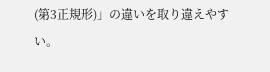(第3正規形)」の違いを取り違えやすい。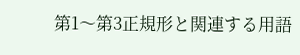第1〜第3正規形と関連する用語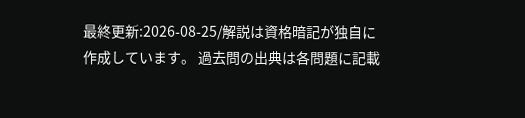最終更新:2026-08-25/解説は資格暗記が独自に作成しています。 過去問の出典は各問題に記載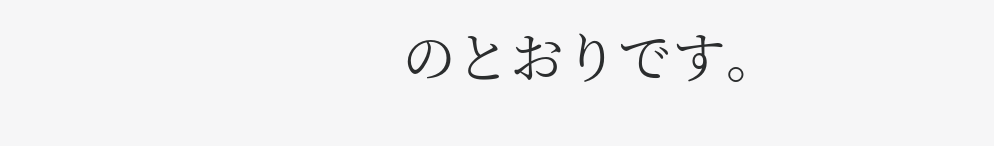のとおりです。